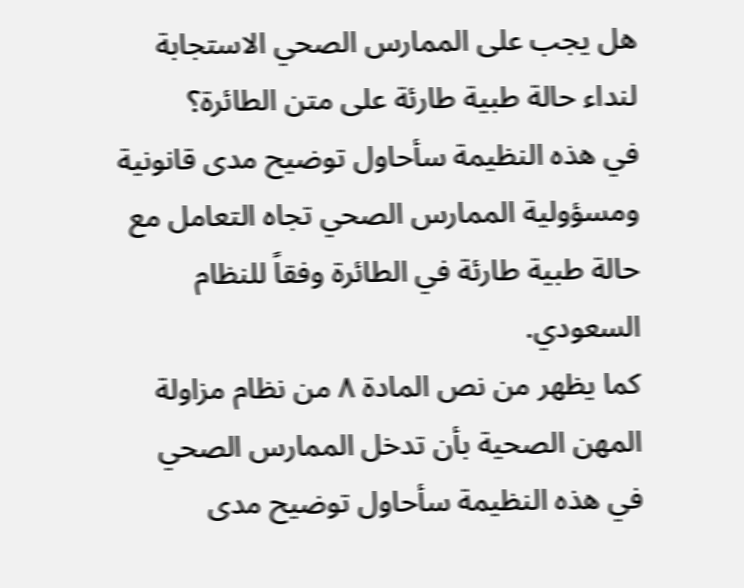هل يجب على الممارس الصحي الاستجابة لنداء حالة طبية طارئة على متن الطائرة؟
في هذه النظيمة سأحاول توضيح مدى قانونية ومسؤولية الممارس الصحي تجاه التعامل مع حالة طبية طارئة في الطائرة وفقاً للنظام السعودي.
كما يظهر من نص المادة ٨ من نظام مزاولة المهن الصحية بأن تدخل الممارس الصحي
في هذه النظيمة سأحاول توضيح مدى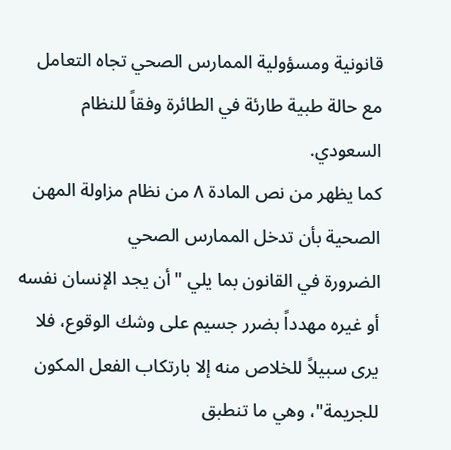قانونية ومسؤولية الممارس الصحي تجاه التعامل مع حالة طبية طارئة في الطائرة وفقاً للنظام السعودي.
كما يظهر من نص المادة ٨ من نظام مزاولة المهن الصحية بأن تدخل الممارس الصحي
الضرورة في القانون بما يلي "أن يجد الإنسان نفسه أو غيره مهدداً بضرر جسيم على وشك الوقوع، فلا يرى سبيلاً للخلاص منه إلا بارتكاب الفعل المكون للجريمة"، وهي ما تنطبق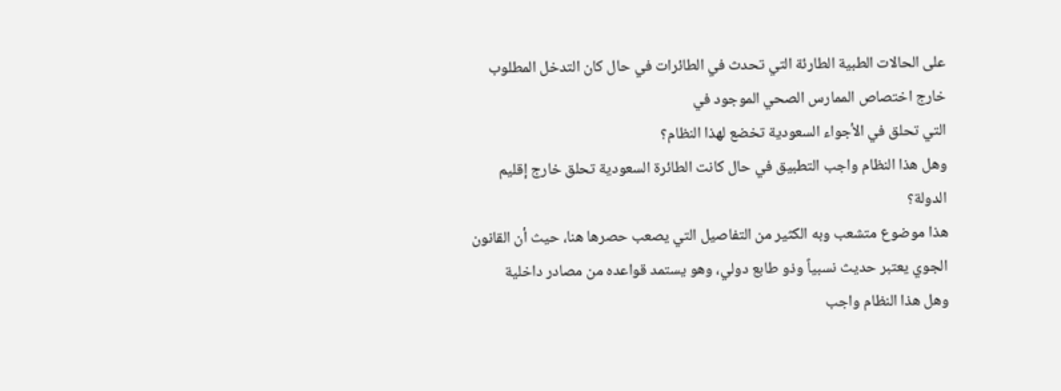على الحالات الطبية الطارئة التي تحدث في الطائرات في حال كان التدخل المطلوب خارج اختصاص الممارس الصحي الموجود في
التي تحلق في الأجواء السعودية تخضع لهذا النظام؟
وهل هذا النظام واجب التطبيق في حال كانت الطائرة السعودية تحلق خارج إقليم الدولة؟
هذا موضوع متشعب وبه الكثير من التفاصيل التي يصعب حصرها هنا، حيث أن القانون الجوي يعتبر حديث نسبياً وذو طابع دولي، وهو يستمد قواعده من مصادر داخلية
وهل هذا النظام واجب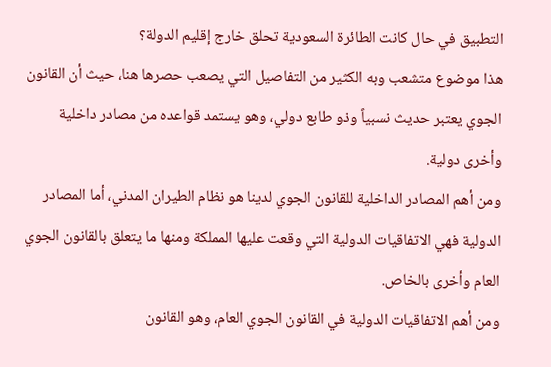التطبيق في حال كانت الطائرة السعودية تحلق خارج إقليم الدولة؟
هذا موضوع متشعب وبه الكثير من التفاصيل التي يصعب حصرها هنا، حيث أن القانون الجوي يعتبر حديث نسبياً وذو طابع دولي، وهو يستمد قواعده من مصادر داخلية
وأخرى دولية.
ومن أهم المصادر الداخلية للقانون الجوي لدينا هو نظام الطيران المدني، أما المصادر الدولية فهي الاتفاقيات الدولية التي وقعت عليها المملكة ومنها ما يتعلق بالقانون الجوي العام وأخرى بالخاص.
ومن أهم الاتفاقيات الدولية في القانون الجوي العام، وهو القانون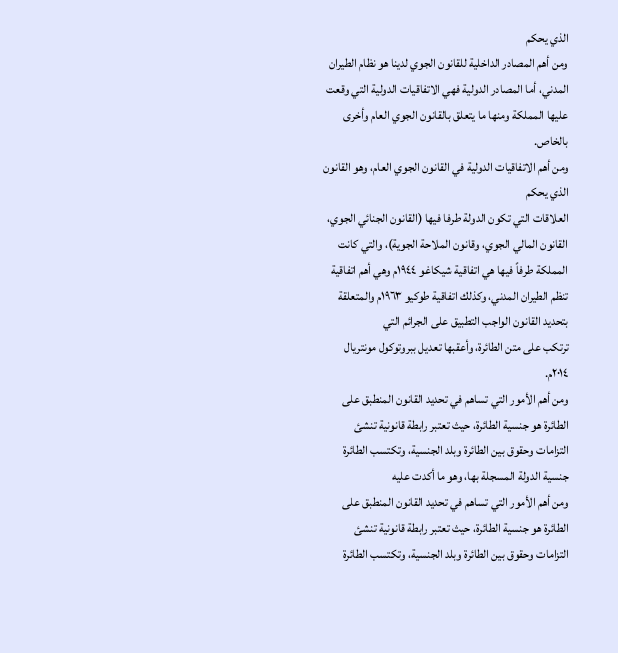الذي يحكم
ومن أهم المصادر الداخلية للقانون الجوي لدينا هو نظام الطيران المدني، أما المصادر الدولية فهي الاتفاقيات الدولية التي وقعت عليها المملكة ومنها ما يتعلق بالقانون الجوي العام وأخرى بالخاص.
ومن أهم الاتفاقيات الدولية في القانون الجوي العام، وهو القانون الذي يحكم
العلاقات التي تكون الدولة طرفا فيها (القانون الجنائي الجوي، القانون المالي الجوي، وقانون الملاحة الجوية)، والتي كانت المملكة طرفاً فيها هي اتفاقية شيكاغو ١٩٤٤م وهي أهم اتفاقية تنظم الطيران المدني، وكذلك اتفاقية طوكيو ١٩٦٣م والمتعلقة بتحديد القانون الواجب التطبيق على الجرائم التي
ترتكب على متن الطائرة، وأعقبها تعديل ببروتوكول مونتريال ٢٠١٤م.
ومن أهم الأمور التي تساهم في تحديد القانون المنطبق على الطائرة هو جنسية الطائرة، حيث تعتبر رابطة قانونية تنشئ التزامات وحقوق بين الطائرة وبلد الجنسية، وتكتسب الطائرة جنسية الدولة المسجلة بها، وهو ما أكدت عليه
ومن أهم الأمور التي تساهم في تحديد القانون المنطبق على الطائرة هو جنسية الطائرة، حيث تعتبر رابطة قانونية تنشئ التزامات وحقوق بين الطائرة وبلد الجنسية، وتكتسب الطائرة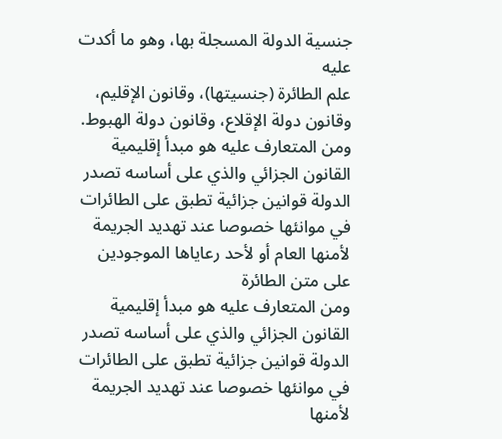جنسية الدولة المسجلة بها، وهو ما أكدت عليه
علم الطائرة (جنسيتها)، وقانون الإقليم، وقانون دولة الإقلاع، وقانون دولة الهبوط.
ومن المتعارف عليه هو مبدأ إقليمية القانون الجزائي والذي على أساسه تصدر الدولة قوانين جزائية تطبق على الطائرات في موانئها خصوصا عند تهديد الجريمة لأمنها العام أو لأحد رعاياها الموجودين على متن الطائرة
ومن المتعارف عليه هو مبدأ إقليمية القانون الجزائي والذي على أساسه تصدر الدولة قوانين جزائية تطبق على الطائرات في موانئها خصوصا عند تهديد الجريمة لأمنها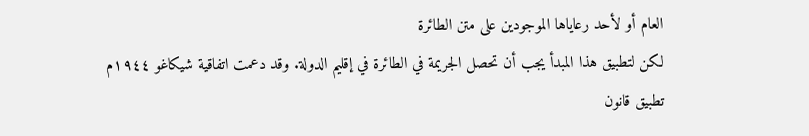العام أو لأحد رعاياها الموجودين على متن الطائرة
لكن لتطبيق هذا المبدأ يجب أن تحصل الجريمة في الطائرة في إقليم الدولة. وقد دعمت اتفاقية شيكاغو ١٩٤٤م تطبيق قانون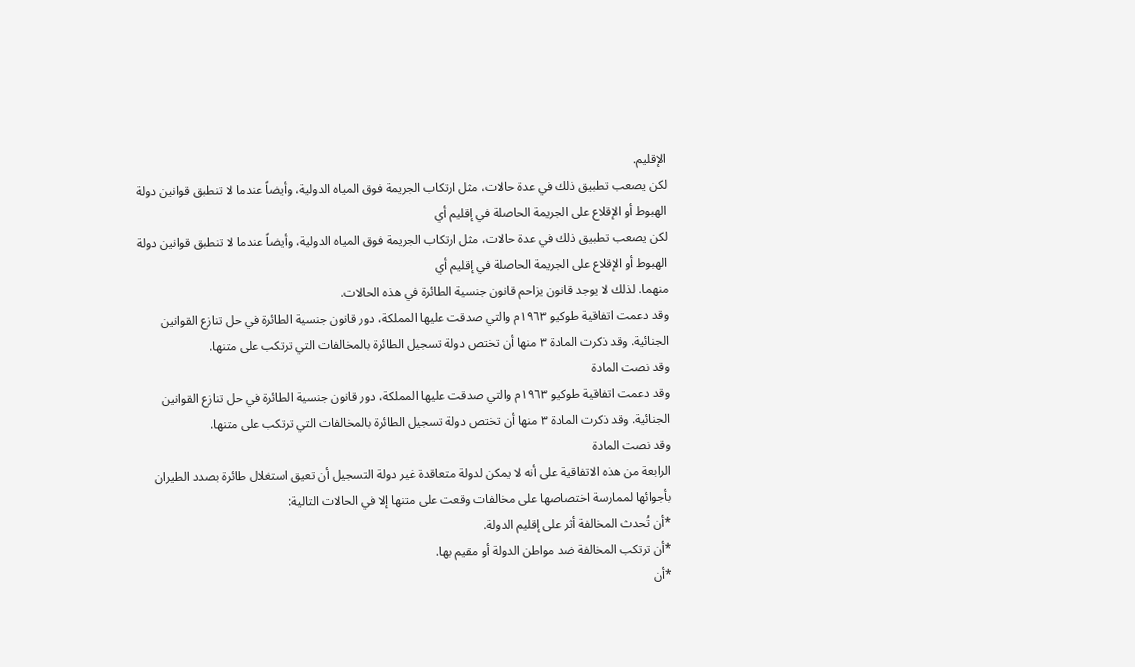الإقليم.
لكن يصعب تطبيق ذلك في عدة حالات، مثل ارتكاب الجريمة فوق المياه الدولية، وأيضاً عندما لا تنطبق قوانين دولة الهبوط أو الإقلاع على الجريمة الحاصلة في إقليم أي
لكن يصعب تطبيق ذلك في عدة حالات، مثل ارتكاب الجريمة فوق المياه الدولية، وأيضاً عندما لا تنطبق قوانين دولة الهبوط أو الإقلاع على الجريمة الحاصلة في إقليم أي
منهما. لذلك لا يوجد قانون يزاحم قانون جنسية الطائرة في هذه الحالات.
وقد دعمت اتفاقية طوكيو ١٩٦٣م والتي صدقت عليها المملكة، دور قانون جنسية الطائرة في حل تنازع القوانين الجنائية. وقد ذكرت المادة ٣ منها أن تختص دولة تسجيل الطائرة بالمخالفات التي ترتكب على متنها.
وقد نصت المادة
وقد دعمت اتفاقية طوكيو ١٩٦٣م والتي صدقت عليها المملكة، دور قانون جنسية الطائرة في حل تنازع القوانين الجنائية. وقد ذكرت المادة ٣ منها أن تختص دولة تسجيل الطائرة بالمخالفات التي ترتكب على متنها.
وقد نصت المادة
الرابعة من هذه الاتفاقية على أنه لا يمكن لدولة متعاقدة غير دولة التسجيل أن تعيق استغلال طائرة بصدد الطيران بأجوائها لممارسة اختصاصها على مخالفات وقعت على متنها إلا في الحالات التالية:
*أن تُحدث المخالفة أثر على إقليم الدولة.
*أن ترتكب المخالفة ضد مواطن الدولة أو مقيم بها.
*أن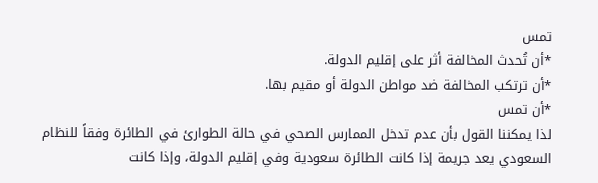تمس
*أن تُحدث المخالفة أثر على إقليم الدولة.
*أن ترتكب المخالفة ضد مواطن الدولة أو مقيم بها.
*أن تمس
لذا يمكننا القول بأن عدم تدخل الممارس الصحي في حالة الطوارئ في الطائرة وفقاً للنظام السعودي يعد جريمة إذا كانت الطائرة سعودية وفي إقليم الدولة، وإذا كانت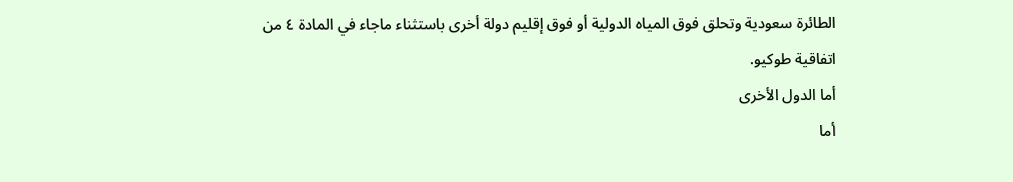الطائرة سعودية وتحلق فوق المياه الدولية أو فوق إقليم دولة أخرى باستثناء ماجاء في المادة ٤ من اتفاقية طوكيو.
أما الدول الأخرى
أما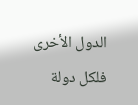الدول الأخرى
فلكل دولة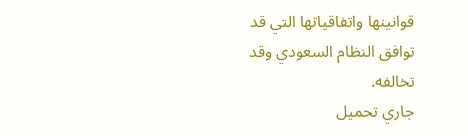قوانينها واتفاقياتها التي قد توافق النظام السعودي وقد تخالفه.
جاري تحميل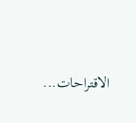الاقتراحات...